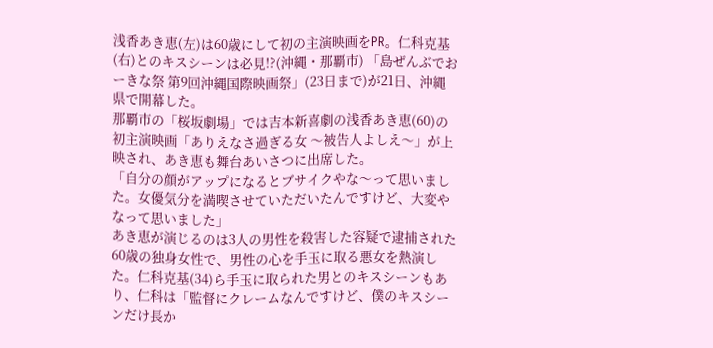浅香あき恵(左)は60歳にして初の主演映画をPR。仁科克基(右)とのキスシーンは必見!?(沖縄・那覇市) 「島ぜんぶでおーきな祭 第9回沖縄国際映画祭」(23日まで)が21日、沖縄県で開幕した。
那覇市の「桜坂劇場」では吉本新喜劇の浅香あき恵(60)の初主演映画「ありえなさ過ぎる女 〜被告人よしえ〜」が上映され、あき恵も舞台あいさつに出席した。
「自分の顔がアップになるとブサイクやな〜って思いました。女優気分を満喫させていただいたんですけど、大変やなって思いました」
あき恵が演じるのは3人の男性を殺害した容疑で逮捕された60歳の独身女性で、男性の心を手玉に取る悪女を熱演した。仁科克基(34)ら手玉に取られた男とのキスシーンもあり、仁科は「監督にクレームなんですけど、僕のキスシーンだけ長か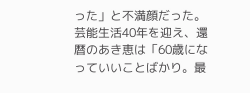った」と不満顔だった。
芸能生活40年を迎え、還暦のあき恵は「60歳になっていいことばかり。最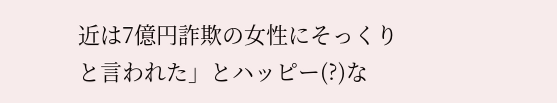近は7億円詐欺の女性にそっくりと言われた」とハッピー(?)な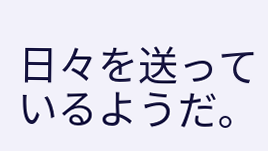日々を送っているようだ。